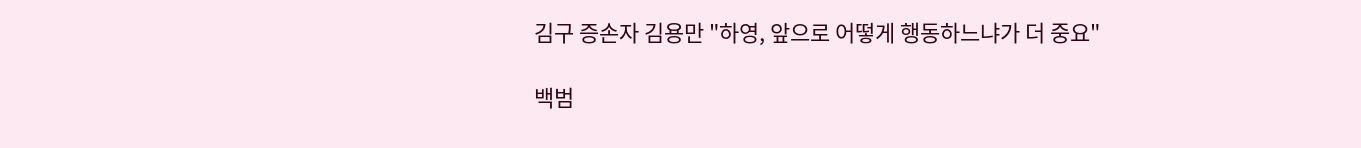김구 증손자 김용만 "하영, 앞으로 어떻게 행동하느냐가 더 중요"

백범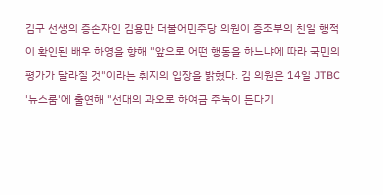김구 선생의 증손자인 김용만 더불어민주당 의원이 증조부의 친일 행적이 확인된 배우 하영을 향해 "앞으로 어떤 행동을 하느냐에 따라 국민의 평가가 달라질 것"이라는 취지의 입장을 밝혔다. 김 의원은 14일 JTBC '뉴스룸'에 출연해 "선대의 과오로 하여금 주눅이 든다기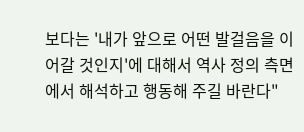보다는 '내가 앞으로 어떤 발걸음을 이어갈 것인지'에 대해서 역사 정의 측면에서 해석하고 행동해 주길 바란다"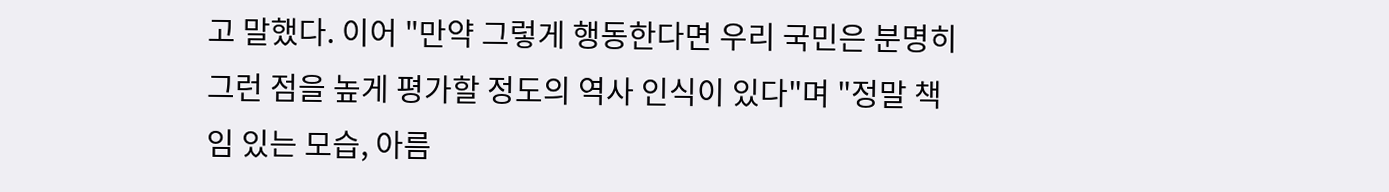고 말했다. 이어 "만약 그렇게 행동한다면 우리 국민은 분명히 그런 점을 높게 평가할 정도의 역사 인식이 있다"며 "정말 책임 있는 모습, 아름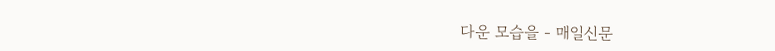다운 모습을 - 매일신문